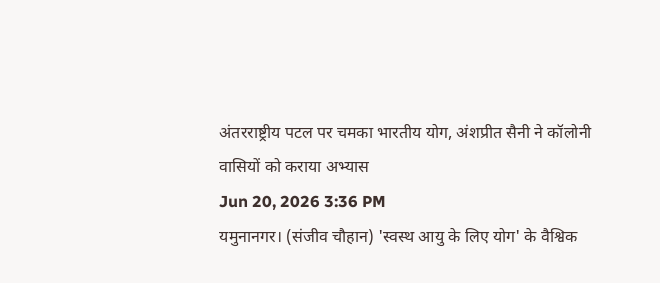अंतरराष्ट्रीय पटल पर चमका भारतीय योग, अंशप्रीत सैनी ने कॉलोनी वासियों को कराया अभ्यास
Jun 20, 2026 3:36 PM
यमुनानगर। (संजीव चौहान) 'स्वस्थ आयु के लिए योग' के वैश्विक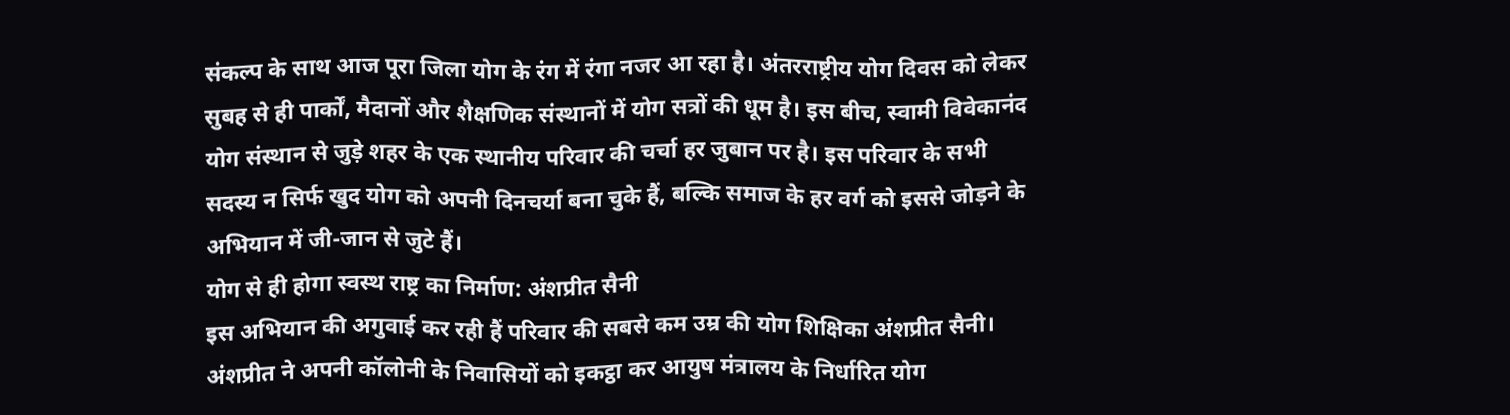संकल्प के साथ आज पूरा जिला योग के रंग में रंगा नजर आ रहा है। अंतरराष्ट्रीय योग दिवस को लेकर सुबह से ही पार्कों, मैदानों और शैक्षणिक संस्थानों में योग सत्रों की धूम है। इस बीच, स्वामी विवेकानंद योग संस्थान से जुड़े शहर के एक स्थानीय परिवार की चर्चा हर जुबान पर है। इस परिवार के सभी सदस्य न सिर्फ खुद योग को अपनी दिनचर्या बना चुके हैं, बल्कि समाज के हर वर्ग को इससे जोड़ने के अभियान में जी-जान से जुटे हैं।
योग से ही होगा स्वस्थ राष्ट्र का निर्माण: अंशप्रीत सैनी
इस अभियान की अगुवाई कर रही हैं परिवार की सबसे कम उम्र की योग शिक्षिका अंशप्रीत सैनी। अंशप्रीत ने अपनी कॉलोनी के निवासियों को इकट्ठा कर आयुष मंत्रालय के निर्धारित योग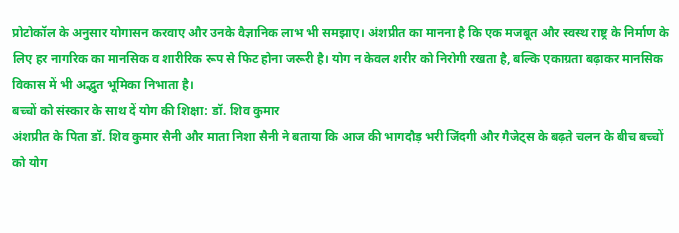प्रोटोकॉल के अनुसार योगासन करवाए और उनके वैज्ञानिक लाभ भी समझाए। अंशप्रीत का मानना है कि एक मजबूत और स्वस्थ राष्ट्र के निर्माण के लिए हर नागरिक का मानसिक व शारीरिक रूप से फिट होना जरूरी है। योग न केवल शरीर को निरोगी रखता है, बल्कि एकाग्रता बढ़ाकर मानसिक विकास में भी अद्भुत भूमिका निभाता है।
बच्चों को संस्कार के साथ दें योग की शिक्षा: डॉ. शिव कुमार
अंशप्रीत के पिता डॉ. शिव कुमार सैनी और माता निशा सैनी ने बताया कि आज की भागदौड़ भरी जिंदगी और गैजेट्स के बढ़ते चलन के बीच बच्चों को योग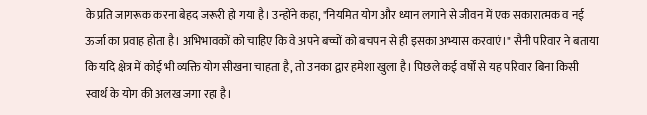के प्रति जागरूक करना बेहद जरूरी हो गया है। उन्होंने कहा, "नियमित योग और ध्यान लगाने से जीवन में एक सकारात्मक व नई ऊर्जा का प्रवाह होता है। अभिभावकों को चाहिए कि वे अपने बच्चों को बचपन से ही इसका अभ्यास करवाएं।" सैनी परिवार ने बताया कि यदि क्षेत्र में कोई भी व्यक्ति योग सीखना चाहता है, तो उनका द्वार हमेशा खुला है। पिछले कई वर्षों से यह परिवार बिना किसी स्वार्थ के योग की अलख जगा रहा है।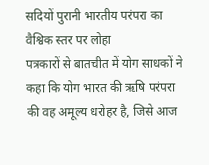सदियों पुरानी भारतीय परंपरा का वैश्विक स्तर पर लोहा
पत्रकारों से बातचीत में योग साधकों ने कहा कि योग भारत की ऋषि परंपरा की वह अमूल्य धरोहर है, जिसे आज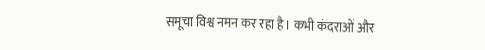समूचा विश्व नमन कर रहा है। कभी कंदराओं और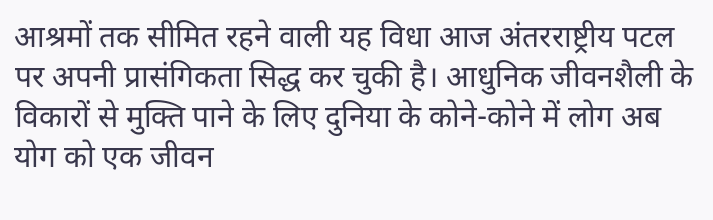आश्रमों तक सीमित रहने वाली यह विधा आज अंतरराष्ट्रीय पटल पर अपनी प्रासंगिकता सिद्ध कर चुकी है। आधुनिक जीवनशैली के विकारों से मुक्ति पाने के लिए दुनिया के कोने-कोने में लोग अब योग को एक जीवन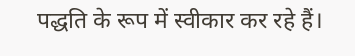पद्धति के रूप में स्वीकार कर रहे हैं।